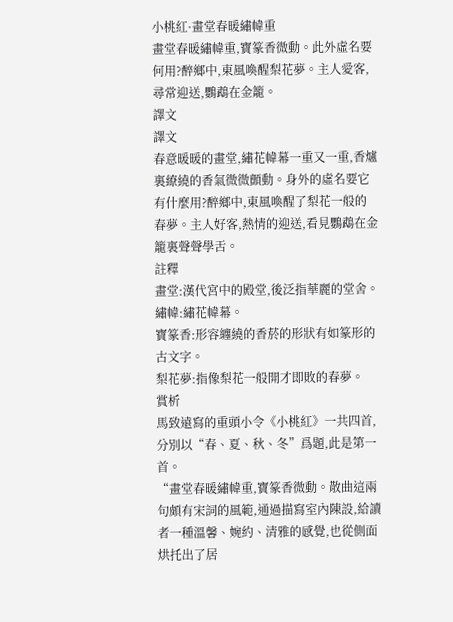小桃紅·畫堂春暖繡幃重
畫堂春暖繡幃重,寶篆香微動。此外虛名要何用?醉鄉中,東風喚醒梨花夢。主人愛客,尋常迎送,鸚鵡在金籠。
譯文
譯文
春意暖暖的畫堂,繡花幃幕一重又一重,香爐裏繚繞的香氣微微顫動。身外的虛名要它有什麼用?醉鄉中,東風喚醒了梨花一般的春夢。主人好客,熱情的迎送,看見鸚鵡在金籠裏聲聲學舌。
註釋
畫堂:漢代宮中的殿堂,後泛指華麗的堂舍。
繡幃:繡花幃幕。
寶篆香:形容纏繞的香菸的形狀有如篆形的古文字。
梨花夢:指像梨花一般開才即敗的春夢。
賞析
馬致遠寫的重頭小令《小桃紅》一共四首,分別以“春、夏、秋、冬”爲題,此是第一首。
“畫堂春暖繡幃重,寶篆香微動。散曲這兩句頗有宋詞的風範,通過描寫室內陳設,給讀者一種溫馨、婉約、清雅的感覺,也從側面烘托出了居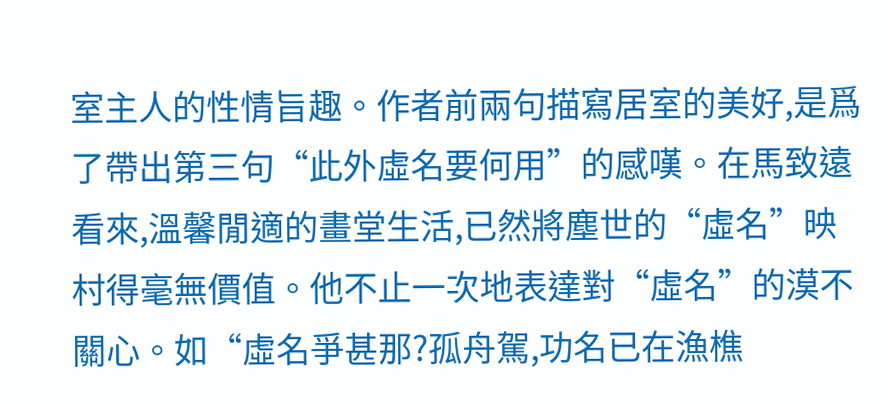室主人的性情旨趣。作者前兩句描寫居室的美好,是爲了帶出第三句“此外虛名要何用”的感嘆。在馬致遠看來,溫馨閒適的畫堂生活,已然將塵世的“虛名”映村得毫無價值。他不止一次地表達對“虛名”的漠不關心。如“虛名爭甚那?孤舟駕,功名已在漁樵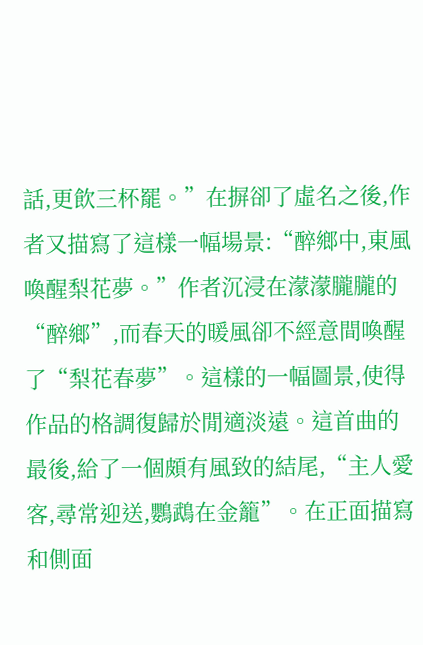話,更飲三杯罷。”在摒卻了虛名之後,作者又描寫了這樣一幅場景:“醉鄉中,東風喚醒梨花夢。”作者沉浸在濛濛朧朧的“醉鄉”,而春天的暖風卻不經意間喚醒了“梨花春夢”。這樣的一幅圖景,使得作品的格調復歸於閒適淡遠。這首曲的最後,給了一個頗有風致的結尾,“主人愛客,尋常迎送,鸚鵡在金籠”。在正面描寫和側面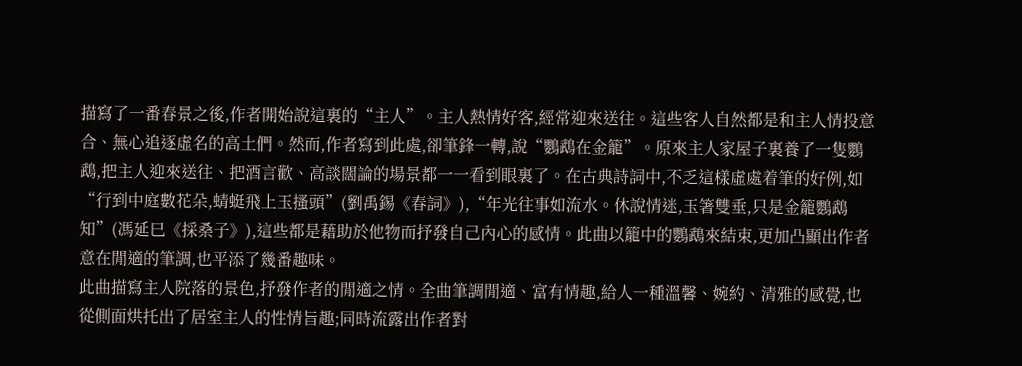描寫了一番春景之後,作者開始說這裏的“主人”。主人熱情好客,經常迎來送往。這些客人自然都是和主人情投意合、無心追逐虛名的高土們。然而,作者寫到此處,卻筆鋒一轉,說“鸚鵡在金籠”。原來主人家屋子裏養了一隻鸚鵡,把主人迎來送往、把酒言歡、高談闊論的場景都一一看到眼裏了。在古典詩詞中,不乏這樣虛處着筆的好例,如“行到中庭數花朵,蜻蜓飛上玉搔頭”(劉禹錫《春詞》),“年光往事如流水。休說情迷,玉箸雙垂,只是金籠鸚鵡知”(馮延巳《採桑子》),這些都是藉助於他物而抒發自己內心的感情。此曲以籠中的鸚鵡來結束,更加凸顯出作者意在閒適的筆調,也平添了幾番趣味。
此曲描寫主人院落的景色,抒發作者的閒適之情。全曲筆調閒適、富有情趣,給人一種溫馨、婉約、清雅的感覺,也從側面烘托出了居室主人的性情旨趣;同時流露出作者對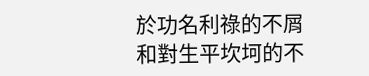於功名利祿的不屑和對生平坎坷的不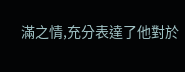滿之情,充分表達了他對於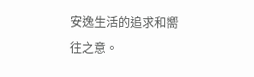安逸生活的追求和嚮往之意。